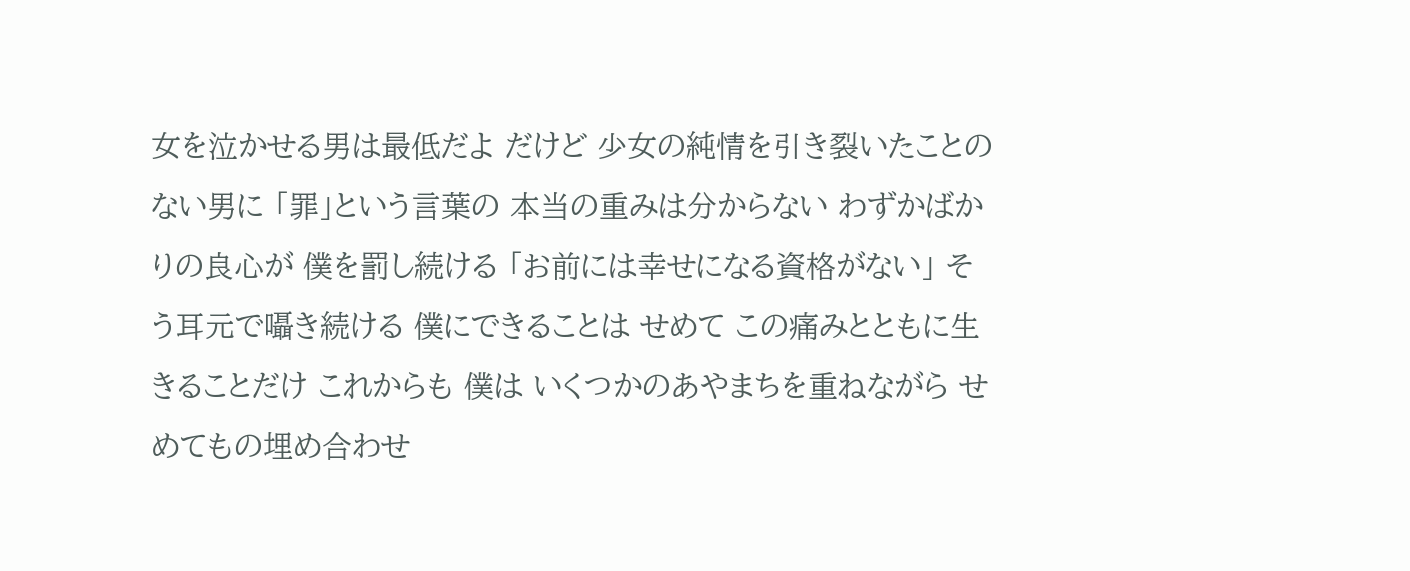女を泣かせる男は最低だよ だけど 少女の純情を引き裂いたことのない男に 「罪」という言葉の 本当の重みは分からない わずかばかりの良心が 僕を罰し続ける 「お前には幸せになる資格がない」 そう耳元で囁き続ける 僕にできることは せめて この痛みとともに生きることだけ これからも 僕は いくつかのあやまちを重ねながら せめてもの埋め合わせ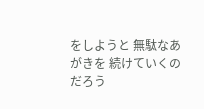をしようと 無駄なあがきを 続けていくのだろう